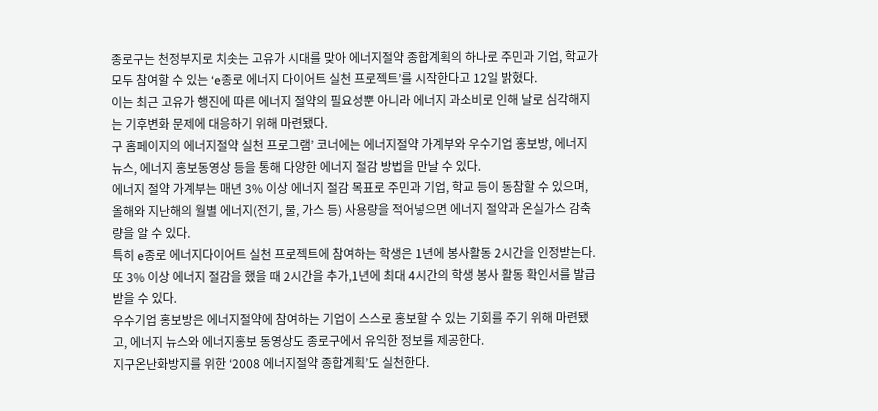종로구는 천정부지로 치솟는 고유가 시대를 맞아 에너지절약 종합계획의 하나로 주민과 기업, 학교가 모두 참여할 수 있는 ‘e종로 에너지 다이어트 실천 프로젝트’를 시작한다고 12일 밝혔다.
이는 최근 고유가 행진에 따른 에너지 절약의 필요성뿐 아니라 에너지 과소비로 인해 날로 심각해지는 기후변화 문제에 대응하기 위해 마련됐다.
구 홈페이지의 에너지절약 실천 프로그램’ 코너에는 에너지절약 가계부와 우수기업 홍보방, 에너지 뉴스, 에너지 홍보동영상 등을 통해 다양한 에너지 절감 방법을 만날 수 있다.
에너지 절약 가계부는 매년 3% 이상 에너지 절감 목표로 주민과 기업, 학교 등이 동참할 수 있으며, 올해와 지난해의 월별 에너지(전기, 물, 가스 등) 사용량을 적어넣으면 에너지 절약과 온실가스 감축량을 알 수 있다.
특히 e종로 에너지다이어트 실천 프로젝트에 참여하는 학생은 1년에 봉사활동 2시간을 인정받는다. 또 3% 이상 에너지 절감을 했을 때 2시간을 추가,1년에 최대 4시간의 학생 봉사 활동 확인서를 발급받을 수 있다.
우수기업 홍보방은 에너지절약에 참여하는 기업이 스스로 홍보할 수 있는 기회를 주기 위해 마련됐고, 에너지 뉴스와 에너지홍보 동영상도 종로구에서 유익한 정보를 제공한다.
지구온난화방지를 위한 ‘2008 에너지절약 종합계획’도 실천한다.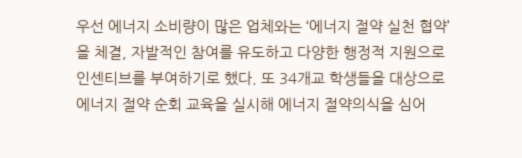우선 에너지 소비량이 많은 업체와는 ‘에너지 절약 실천 협약’을 체결, 자발적인 참여를 유도하고 다양한 행정적 지원으로 인센티브를 부여하기로 했다. 또 34개교 학생들을 대상으로 에너지 절약 순회 교육을 실시해 에너지 절약의식을 심어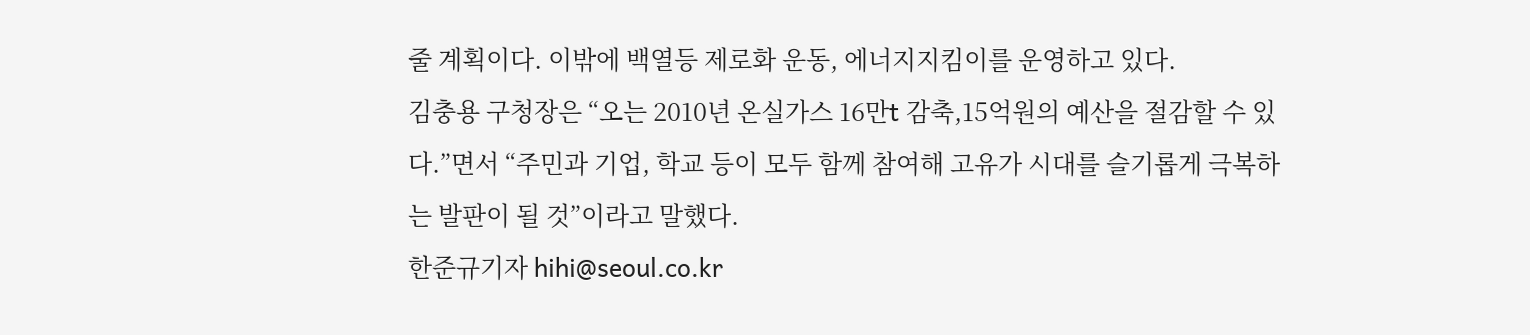줄 계획이다. 이밖에 백열등 제로화 운동, 에너지지킴이를 운영하고 있다.
김충용 구청장은 “오는 2010년 온실가스 16만t 감축,15억원의 예산을 절감할 수 있다.”면서 “주민과 기업, 학교 등이 모두 함께 참여해 고유가 시대를 슬기롭게 극복하는 발판이 될 것”이라고 말했다.
한준규기자 hihi@seoul.co.kr